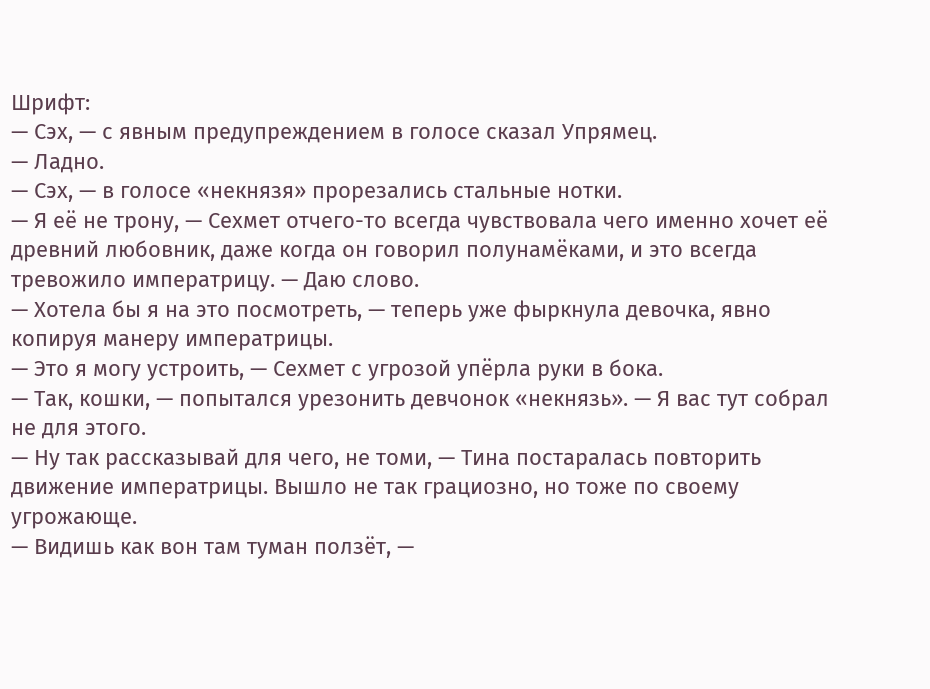Шрифт:
— Сэх, — с явным предупреждением в голосе сказал Упрямец.
— Ладно.
— Сэх, — в голосе «некнязя» прорезались стальные нотки.
— Я её не трону, — Сехмет отчего-то всегда чувствовала чего именно хочет её древний любовник, даже когда он говорил полунамёками, и это всегда тревожило императрицу. — Даю слово.
— Хотела бы я на это посмотреть, — теперь уже фыркнула девочка, явно копируя манеру императрицы.
— Это я могу устроить, — Сехмет с угрозой упёрла руки в бока.
— Так, кошки, — попытался урезонить девчонок «некнязь». — Я вас тут собрал не для этого.
— Ну так рассказывай для чего, не томи, — Тина постаралась повторить движение императрицы. Вышло не так грациозно, но тоже по своему угрожающе.
— Видишь как вон там туман ползёт, —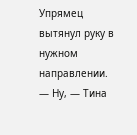Упрямец вытянул руку в нужном направлении.
— Ну, — Тина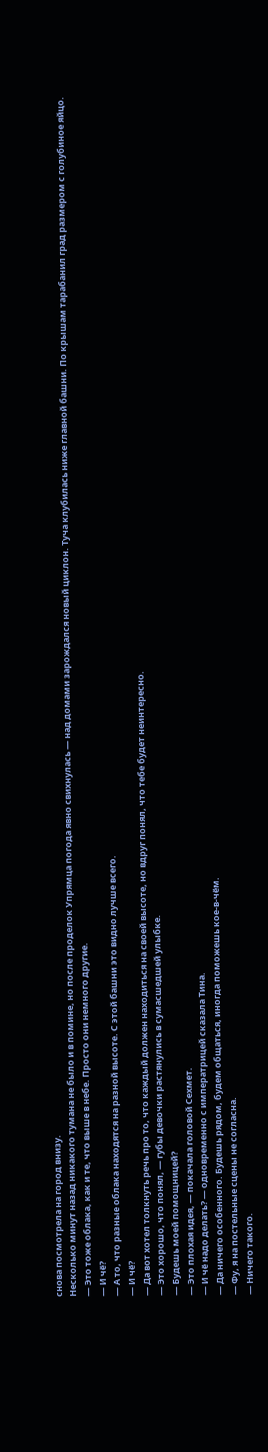снова посмотрела на город внизу.
Несколько минут назад никакого тумана не было и в помине, но после проделок Упрямца погода явно свихнулась — над домами зарождался новый циклон. Туча клубилась ниже главной башни. По крышам тарабанил град размером с голубиное яйцо.
— Это тоже облака, как и те, что выше в небе. Просто они немного другие.
— И чё?
— А то, что разные облака находятся на разной высоте. С этой башни это видно лучше всего.
— И чё?
— Да вот хотел толкнуть речь про то, что каждый должен находиться на своей высоте, но вдруг понял, что тебе будет неинтересно.
— Это хорошо, что понял, — губы девочки растянулись в сумасшедшей улыбке.
— Будешь моей помощницей?
— Это плохая идея, — покачала головой Сехмет.
— И чё надо делать? — одновременно с императрицей сказала Тина.
— Да ничего особенного. Будешь рядом, будем общаться, иногда поможешь кое-в-чём.
— Фу, я на постельные сцены не согласна.
— Ничего такого.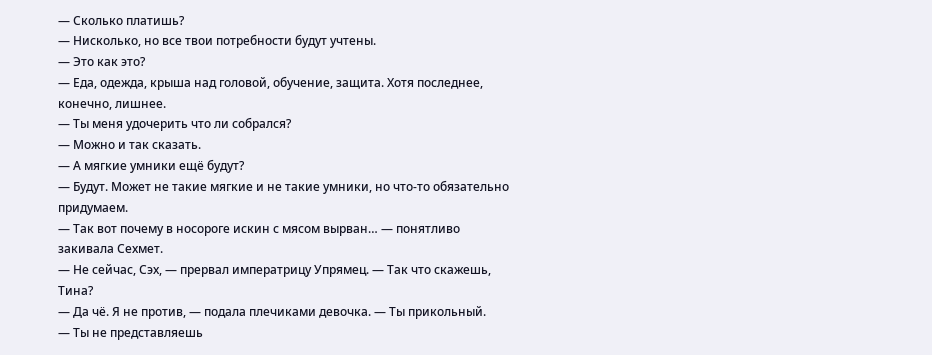— Сколько платишь?
— Нисколько, но все твои потребности будут учтены.
— Это как это?
— Еда, одежда, крыша над головой, обучение, защита. Хотя последнее, конечно, лишнее.
— Ты меня удочерить что ли собрался?
— Можно и так сказать.
— А мягкие умники ещё будут?
— Будут. Может не такие мягкие и не такие умники, но что-то обязательно придумаем.
— Так вот почему в носороге искин с мясом вырван… — понятливо закивала Сехмет.
— Не сейчас, Сэх, — прервал императрицу Упрямец. — Так что скажешь, Тина?
— Да чё. Я не против, — подала плечиками девочка. — Ты прикольный.
— Ты не представляешь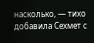насколько, — тихо добавила Сехмет с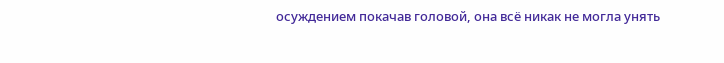осуждением покачав головой, она всё никак не могла унять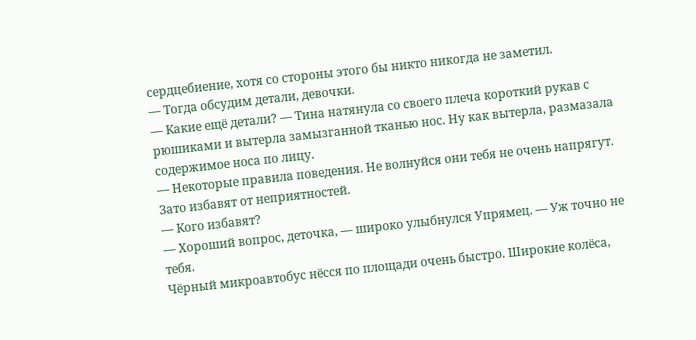сердцебиение, хотя со стороны этого бы никто никогда не заметил.
— Тогда обсудим детали, девочки.
— Какие ещё детали? — Тина натянула со своего плеча короткий рукав с рюшиками и вытерла замызганной тканью нос. Ну как вытерла, размазала содержимое носа по лицу.
— Некоторые правила поведения. Не волнуйся они тебя не очень напрягут. Зато избавят от неприятностей.
— Кого избавят?
— Хороший вопрос, деточка, — широко улыбнулся Упрямец. — Уж точно не тебя.
Чёрный микроавтобус нёсся по площади очень быстро. Широкие колёса,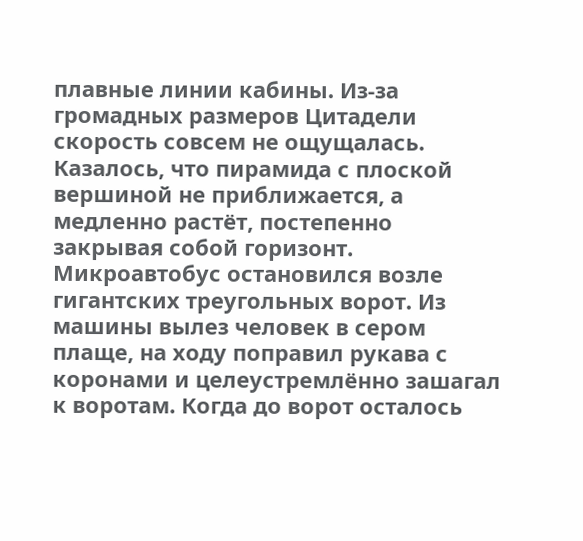плавные линии кабины. Из-за громадных размеров Цитадели скорость совсем не ощущалась. Казалось, что пирамида с плоской вершиной не приближается, а медленно растёт, постепенно закрывая собой горизонт.
Микроавтобус остановился возле гигантских треугольных ворот. Из машины вылез человек в сером плаще, на ходу поправил рукава с коронами и целеустремлённо зашагал к воротам. Когда до ворот осталось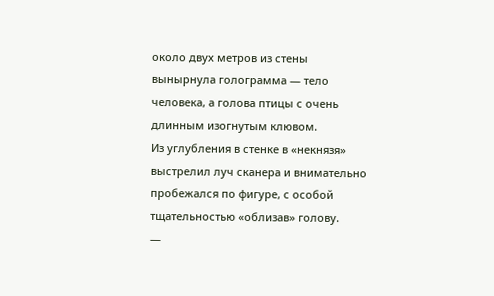около двух метров из стены вынырнула голограмма — тело человека, а голова птицы с очень длинным изогнутым клювом.
Из углубления в стенке в «некнязя» выстрелил луч сканера и внимательно пробежался по фигуре, с особой тщательностью «облизав» голову.
—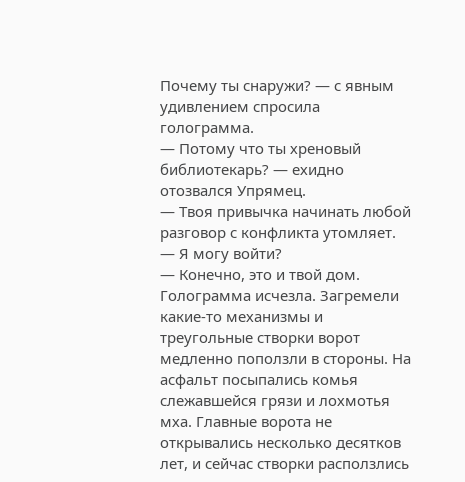Почему ты снаружи? — с явным удивлением спросила голограмма.
— Потому что ты хреновый библиотекарь? — ехидно отозвался Упрямец.
— Твоя привычка начинать любой разговор с конфликта утомляет.
— Я могу войти?
— Конечно, это и твой дом.
Голограмма исчезла. Загремели какие-то механизмы и треугольные створки ворот медленно поползли в стороны. На асфальт посыпались комья слежавшейся грязи и лохмотья мха. Главные ворота не открывались несколько десятков лет, и сейчас створки расползлись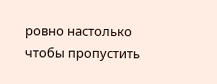ровно настолько чтобы пропустить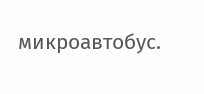микроавтобус.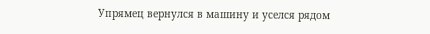Упрямец вернулся в машину и уселся рядом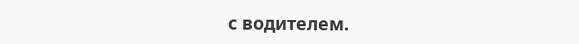с водителем.